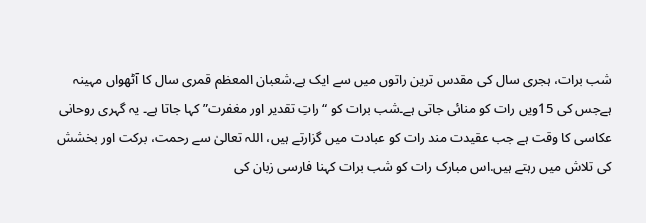شب برات، ہجری سال کی مقدس ترین راتوں میں سے ایک ہے.شعبان المعظم قمری سال کا آٹھواں مہینہ ہےجس کی 15ویں رات کو منائی جاتی ہے۔شب برات کو “راتِ تقدیر اور مغفرت” کہا جاتا ہے۔ یہ گہری روحانی عکاسی کا وقت ہے جب عقیدت مند رات کو عبادت میں گزارتے ہیں، اللہ تعالیٰ سے رحمت، برکت اور بخشش کی تلاش میں رہتے ہیں.اس مبارک رات کو شب برات کہنا فارسی زبان کی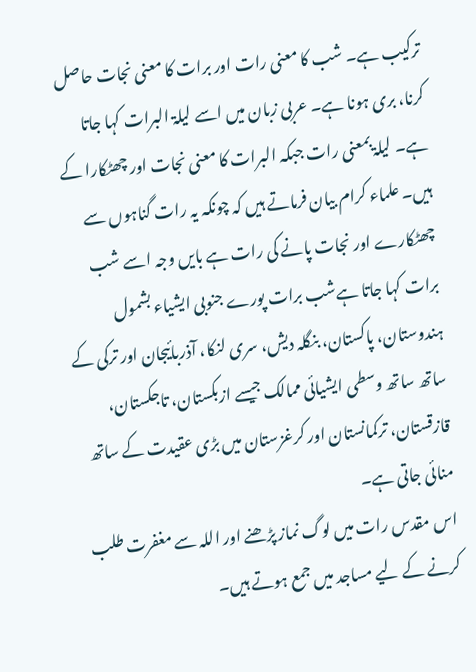ترکیب ہے۔ شب کا معنی رات اور برات کا معنی نجات حاصل کرنا، بری ہونا ہے۔ عربی زبان میں اسے لیلۃ البرات کہا جاتا ہے۔ لیلۃ بمعنی رات جبکہ البرات کا معنی نجات اور چھٹکارا کے ہیں۔ علماء کرام بیان فرماتے ہیں کہ چونکہ یہ رات گناہوں سے چھٹکارے اور نجات پانے کی رات ہے بایں وجہ اسے شب برات کہا جاتا ہےشب برات پورے جنوبی ایشیاء بشمول ہندوستان، پاکستان، بنگلہ دیش، سری لنکا، آذربائیجان اور ترکی کے ساتھ ساتھ وسطی ایشیائی ممالک جیسے ازبکستان، تاجکستان، قازقستان، ترکمانستان اور کرغزستان میں بڑی عقیدت کے ساتھ منائی جاتی ہے۔
اس مقدس رات میں لوگ نماز پڑھنے اور اللہ سے مغفرت طلب کرنے کے لیے مساجد میں جمع ہوتے ہیں۔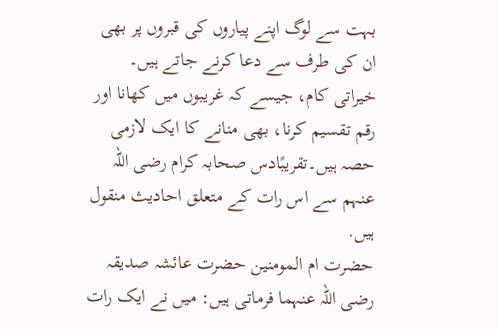بہت سے لوگ اپنے پیاروں کی قبروں پر بھی ان کی طرف سے دعا کرنے جاتے ہیں۔ خیراتی کام، جیسے کہ غریبوں میں کھانا اور رقم تقسیم کرنا، بھی منانے کا ایک لازمی حصہ ہیں۔تقریبًادس صحابہ کرام رضی اللہ عنہم سے اس رات کے متعلق احادیث منقول ہیں.
حضرت ام المومنین حضرت عائشہ صدیقہ رضی اللہ عنہما فرماتی ہیں: میں نے ایک رات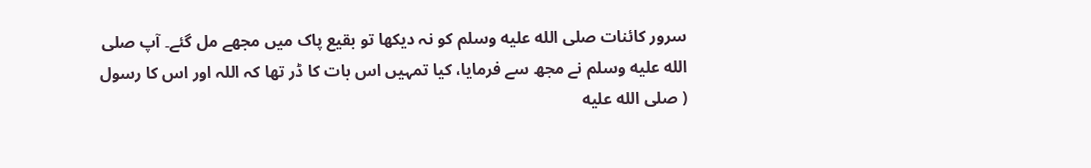سرور کائنات صلى الله عليه وسلم کو نہ دیکھا تو بقیع پاک میں مجھے مل گئے۔ آپ صلى الله عليه وسلم نے مجھ سے فرمایا، کیا تمہیں اس بات کا ڈر تھا کہ اللہ اور اس کا رسول ( صلى الله عليه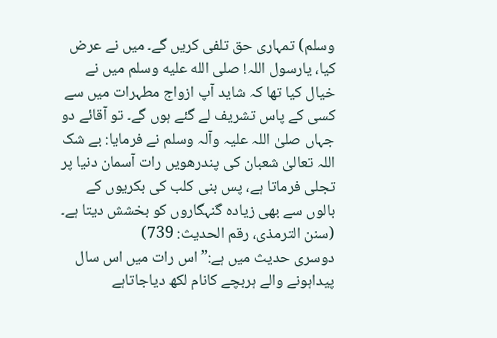وسلم) تمہاری حق تلفی کریں گے۔ میں نے عرض کیا، یارسول اللہ! صلى الله عليه وسلم میں نے خیال کیا تھا کہ شاید آپ ازواج مطہرات میں سے کسی کے پاس تشریف لے گئے ہوں گے۔ تو آقائے دو جہاں صلیٰ اللہ علیہ وآلہ وسلم نے فرمایا: بے شک اللہ تعالیٰ شعبان کی پندرھویں رات آسمان دنیا پر تجلی فرماتا ہے، پس بنی کلب کی بکریوں کے بالوں سے بھی زیادہ گنہگاروں کو بخشش دیتا ہے۔ (سنن الترمذی، رقم الحديث: 739)
دوسری حدیث میں ہے:”اس رات میں اس سال پیداہونے والے ہربچے کانام لکھ دیاجاتاہے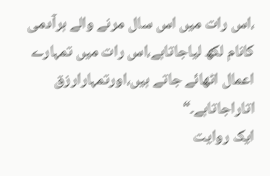،اس رات میں اس سال مرنے والے ہرآدمی کانام لکھ لیاجاتاہے،اس رات میں تمہارے اعمال اٹھائے جاتے ہیں،اورتمہارارزق اتاراجاتاہے۔“
ایک روایت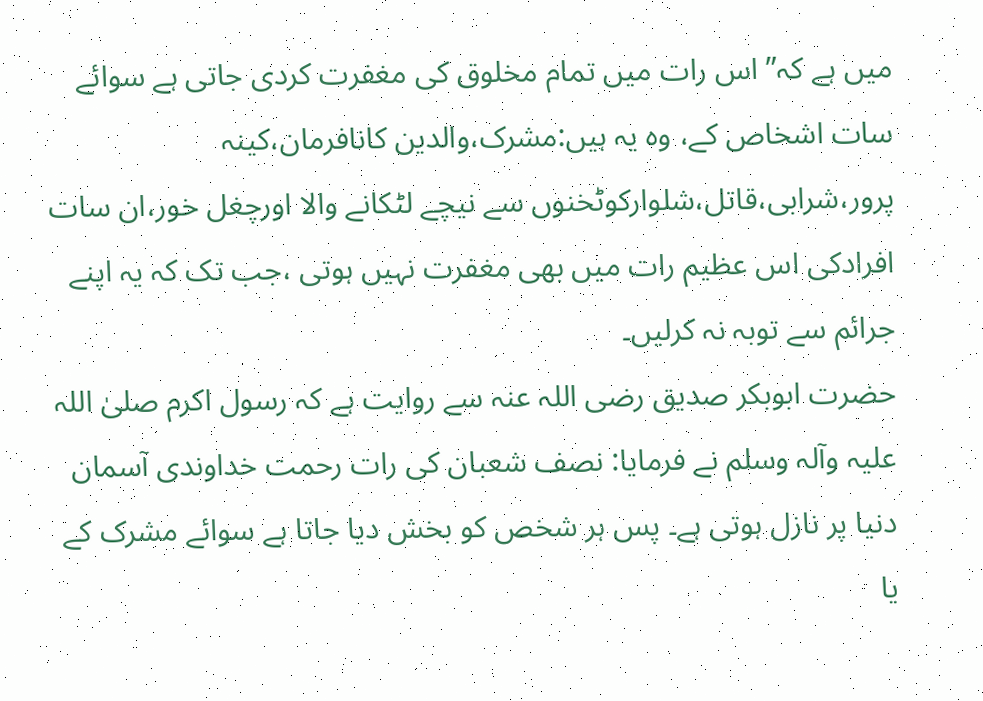میں ہے کہ” اس رات میں تمام مخلوق کی مغفرت کردی جاتی ہے سوائے سات اشخاص کے، وہ یہ ہیں:مشرک،والدین کانافرمان،کینہ پرور،شرابی،قاتل،شلوارکوٹخنوں سے نیچے لٹکانے والا اورچغل خور،ان سات افرادکی اس عظیم رات میں بھی مغفرت نہیں ہوتی ،جب تک کہ یہ اپنے جرائم سے توبہ نہ کرلیں۔
حضرت ابوبکر صدیق رضی اللہ عنہ سے روایت ہے کہ رسول اکرم صلیٰ اللہ علیہ وآلہ وسلم نے فرمایا: نصف شعبان کی رات رحمت خداوندی آسمان دنیا پر نازل ہوتی ہے۔ پس ہر شخص کو بخش دیا جاتا ہے سوائے مشرک کے یا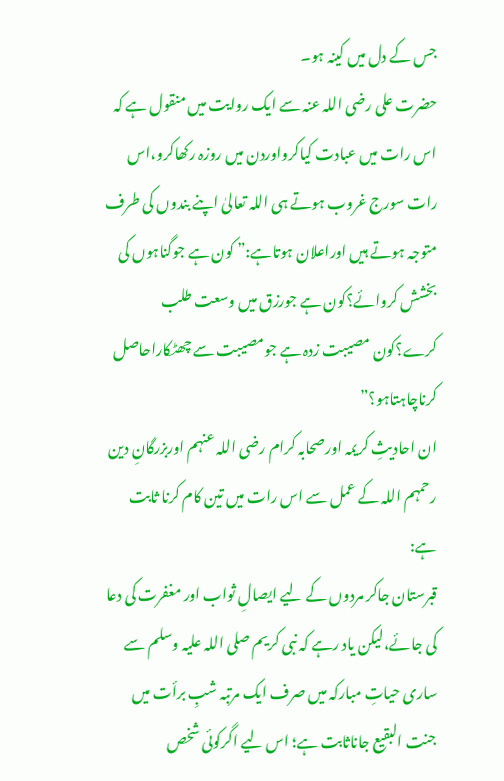جس کے دل میں کینہ ہو۔
حضرت علی رضی اللہ عنہ سے ایک روایت میں منقول ہے کہ اس رات میں عبادت کیاکرواوردن میں روزہ رکھاکرو،اس رات سورج غروب ہوتے ہی اللہ تعالیٰ اپنے بندوں کی طرف متوجہ ہوتے ہیں اوراعلان ہوتاہے:” کون ہے جوگناہوں کی بخشش کروائے؟کون ہے جورزق میں وسعت طلب کرے؟کون مصیبت زدہ ہے جومصیبت سے چھٹکاراحاصل کرناچاہتاہو؟”
ان احادیثِ کریمہ اورصحابہ کرام رضی اللہ عنہم اوربزرگانِ دین رحمہم اللہ کے عمل سے اس رات میں تین کام کرنا ثابت ہے:
قبرستان جاکر مردوں کے لیے ایصالِ ثواب اور مغفرت کی دعا کی جائے،لیکن یاد رہے کہ نبی کریم صلی اللہ علیہ وسلم سے ساری حیاتِ مبارکہ میں صرف ایک مرتبہ شبِ برأت میں جنت البقیع جاناثابت ہے؛ اس لیے اگرکوئی شخص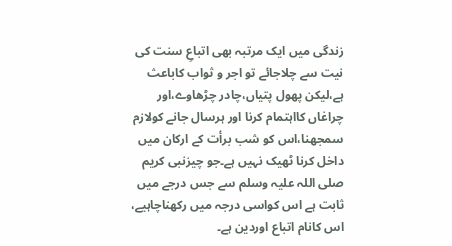زندگی میں ایک مرتبہ بھی اتباعِ سنت کی نیت سے چلاجائے تو اجر و ثواب کاباعث ہے،لیکن پھول پتیاں،چادر چڑھاوے،اور چراغاں کااہتمام کرنا اور ہرسال جانے کولازم سمجھنا،اس کو شب برأت کے ارکان میں داخل کرنا ٹھیک نہیں ہے۔جو چیزنبی کریم صلی اللہ علیہ وسلم سے جس درجے میں ثابت ہے اس کواسی درجہ میں رکھناچاہیے، اس کانام اتباع اوردین ہے۔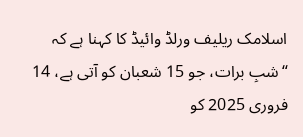اسلامک ریلیف ورلڈ وائیڈ کا کہنا ہے کہ “شبِ برات، جو 15 شعبان کو آتی ہے، 14 فروری 2025 کو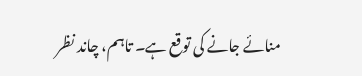منائے جانے کی توقع ہے۔ تاہم، چاند نظر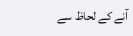آنے کے لحاظ سے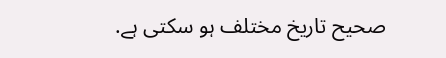صحیح تاریخ مختلف ہو سکتی ہے.